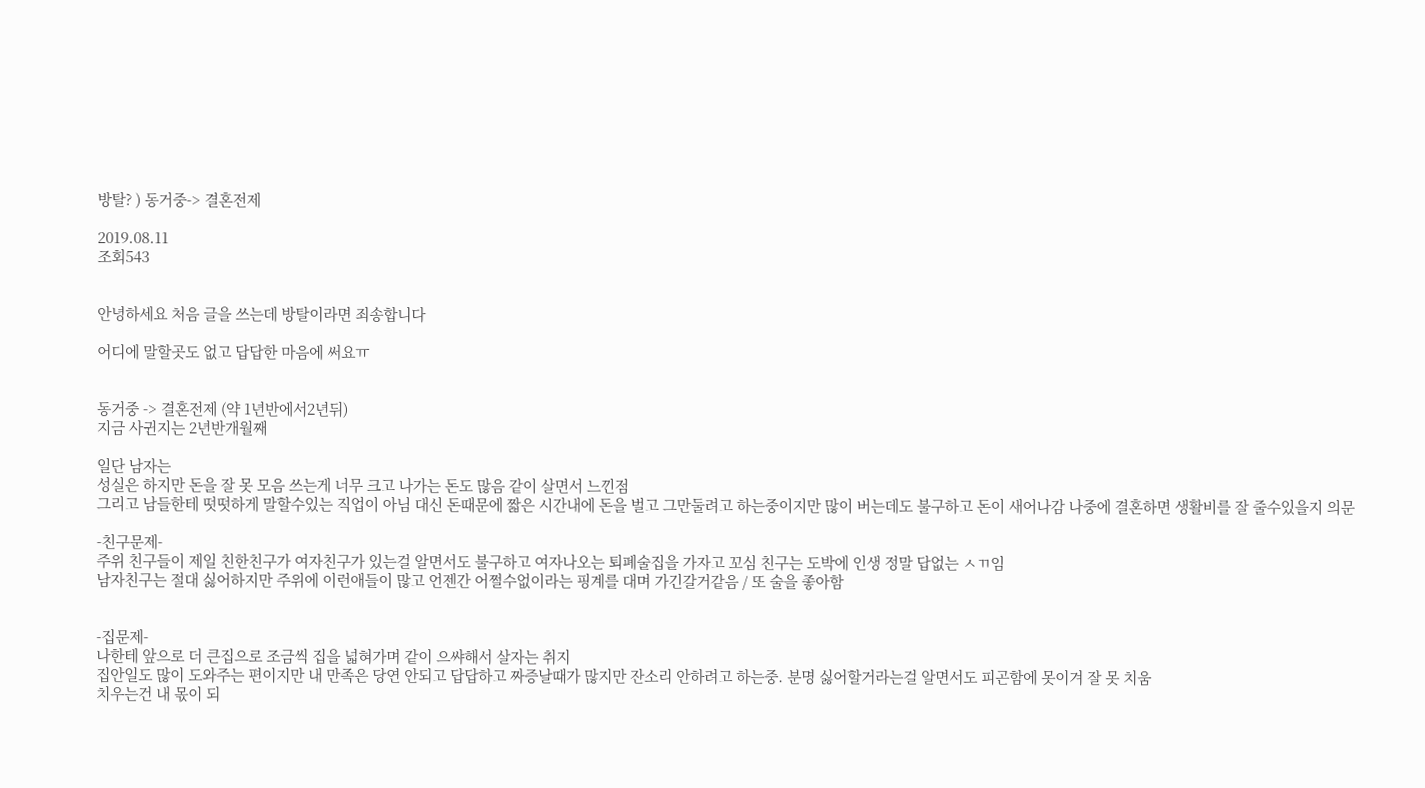방탈? ) 동거중-> 결혼전제

2019.08.11
조회543


안녕하세요 처음 글을 쓰는데 방탈이라면 죄송합니다

어디에 말할곳도 없고 답답한 마음에 써요ㅠ


동거중 -> 결혼전제 (약 1년반에서2년뒤)
지금 사귄지는 2년반개월째

일단 남자는
성실은 하지만 돈을 잘 못 모음 쓰는게 너무 크고 나가는 돈도 많음 같이 살면서 느낀점
그리고 남들한테 떳떳하게 말할수있는 직업이 아님 대신 돈때문에 짧은 시간내에 돈을 벌고 그만둘려고 하는중이지만 많이 버는데도 불구하고 돈이 새어나감 나중에 결혼하면 생활비를 잘 줄수있을지 의문

-친구문제-
주위 친구들이 제일 친한친구가 여자친구가 있는걸 알면서도 불구하고 여자나오는 퇴폐술집을 가자고 꼬심 친구는 도박에 인생 정말 답없는 ㅅㄲ임
남자친구는 절대 싫어하지만 주위에 이런애들이 많고 언젠간 어쩔수없이라는 핑계를 대며 가긴갈거같음 / 또 술을 좋아함


-집문제-
나한테 앞으로 더 큰집으로 조금씩 집을 넓혀가며 같이 으쌰해서 살자는 취지
집안일도 많이 도와주는 편이지만 내 만족은 당연 안되고 답답하고 짜증날때가 많지만 잔소리 안하려고 하는중. 분명 싫어할거라는걸 알면서도 피곤함에 못이겨 잘 못 치움
치우는건 내 몫이 되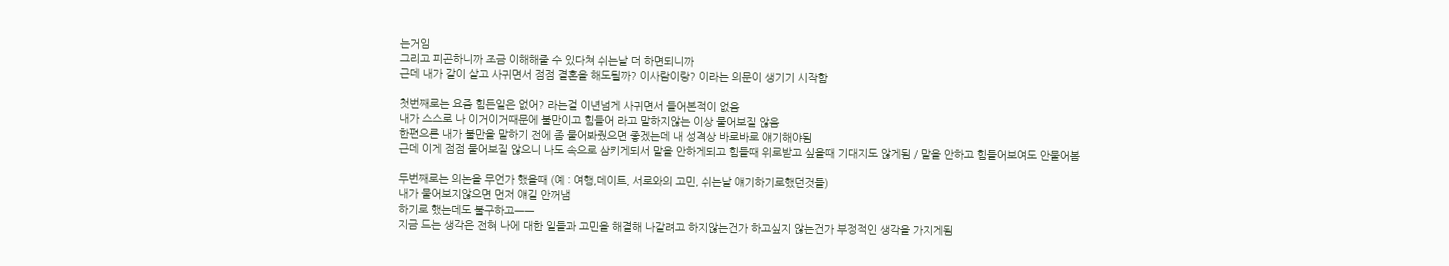는거임
그리고 피곤하니까 조금 이해해줄 수 있다쳐 쉬는날 더 하면되니까
근데 내가 같이 살고 사귀면서 점점 결혼을 해도될까? 이사람이랑? 이라는 의문이 생기기 시작함

첫번째로는 요즘 힘든일은 없어? 라는걸 이년넘게 사귀면서 들어본적이 없음
내가 스스로 나 이거이거때문에 불만이고 힘들어 라고 말하지않는 이상 물어보질 않음
한편으론 내가 불만을 말하기 전에 좀 물어봐줬으면 좋겠는데 내 성격상 바로바로 얘기해야됨
근데 이게 점점 물어보질 않으니 나도 속으로 삼키게되서 말을 안하게되고 힘들때 위로받고 싶을때 기대지도 않게됨 / 말을 안하고 힘들어보여도 안물어봄

두번째로는 의논을 무언가 했을때 (예 : 여행,데이트, 서로와의 고민, 쉬는날 얘기하기로했던것들)
내가 물어보지않으면 먼저 얘길 안꺼냄
하기로 했는데도 불구하고ㅡㅡ
지금 드는 생각은 전혀 나에 대한 일들과 고민을 해결해 나갈려고 하지않는건가 하고싶지 않는건가 부정적인 생각을 가지게됨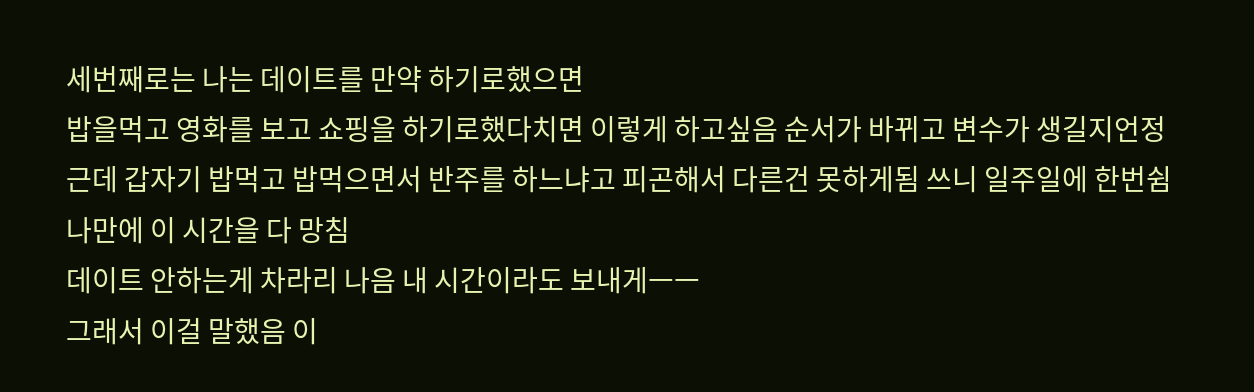세번째로는 나는 데이트를 만약 하기로했으면
밥을먹고 영화를 보고 쇼핑을 하기로했다치면 이렇게 하고싶음 순서가 바뀌고 변수가 생길지언정
근데 갑자기 밥먹고 밥먹으면서 반주를 하느냐고 피곤해서 다른건 못하게됨 쓰니 일주일에 한번쉼
나만에 이 시간을 다 망침
데이트 안하는게 차라리 나음 내 시간이라도 보내게ㅡㅡ
그래서 이걸 말했음 이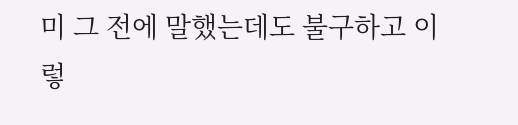미 그 전에 말했는데도 불구하고 이렇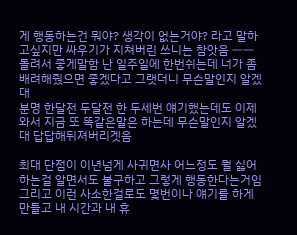게 행동하는건 뭐야? 생각이 없는거야? 라고 말하고싶지만 싸우기가 지쳐버린 쓰니는 참앗음 ㅡㅡ 돌려서 좋게말함 난 일주일에 한번쉬는데 너가 좀 배려해줬으면 좋겠다고 그랫더니 무슨말인지 알겠대
분명 한달전 두달전 한 두세번 얘기했는데도 이제와서 지금 또 똑같은말은 하는데 무슨말인지 알겠대 답답해뒤져버리겟음

최대 단점이 이년넘게 사귀면사 어느정도 뭘 싫어하는걸 알면서도 불구하고 그렇게 행동한다는거임
그리고 이런 사소한걸로도 몇번이나 얘기를 하게만들고 내 시간과 내 휴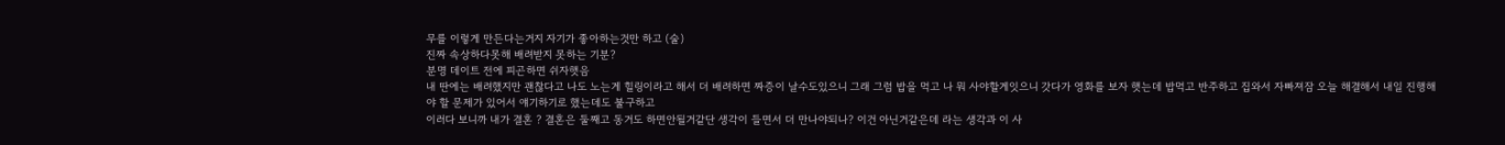무를 이렇게 만든다는거지 자기가 좋아하는것만 하고 (술)
진짜 속상하다못해 배려받지 못하는 기분?
분명 데이트 전에 피곤하면 쉬자햇음
내 딴에는 배려했지만 괜찮다고 나도 노는게 힐링이라고 해서 더 배려하면 짜증이 날수도있으니 그래 그럼 밥을 먹고 나 뭐 사야할게잇으니 갓다가 영화를 보자 햇는데 밥먹고 반주하고 집와서 자빠져잠 오늘 해결해서 내일 진행해야 할 문제가 있어서 얘기하기로 했는데도 불구하고
이러다 보니까 내가 결혼 ? 결혼은 둘째고 동거도 하면안될거같단 생각이 들면서 더 만나야되나? 이건 아닌거같은데 라는 생각과 이 사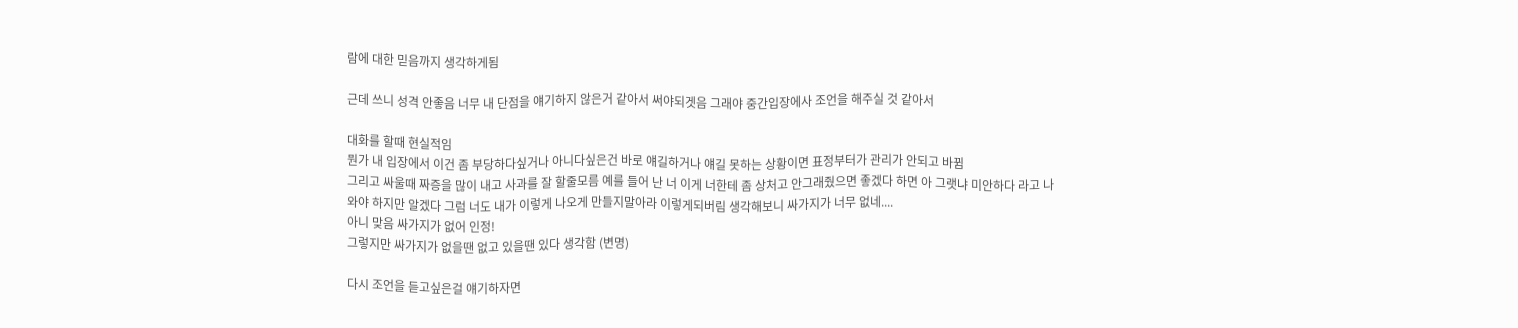람에 대한 믿음까지 생각하게됨

근데 쓰니 성격 안좋음 너무 내 단점을 얘기하지 않은거 같아서 써야되겟음 그래야 중간입장에사 조언을 해주실 것 같아서

대화를 할때 현실적임
뭔가 내 입장에서 이건 좀 부당하다싶거나 아니다싶은건 바로 얘길하거나 얘길 못하는 상황이면 표정부터가 관리가 안되고 바뀜
그리고 싸울때 짜증을 많이 내고 사과를 잘 할줄모름 예를 들어 난 너 이게 너한테 좀 상처고 안그래줬으면 좋겠다 하면 아 그랫냐 미안하다 라고 나와야 하지만 알겠다 그럼 너도 내가 이렇게 나오게 만들지말아라 이렇게되버림 생각해보니 싸가지가 너무 없네....
아니 맞음 싸가지가 없어 인정!
그렇지만 싸가지가 없을땐 없고 있을땐 있다 생각함 (변명)

다시 조언을 듣고싶은걸 얘기하자면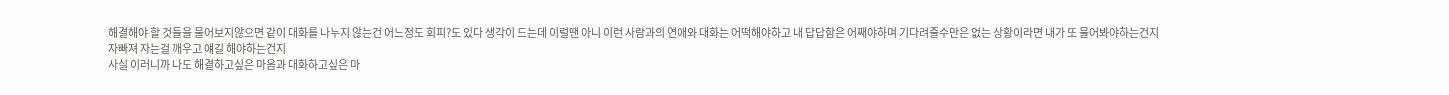해결해야 할 것들을 물어보지않으면 같이 대화를 나누지 않는건 어느정도 회피?도 있다 생각이 드는데 이럴땐 아니 이런 사람과의 연애와 대화는 어떡해야하고 내 답답함은 어째야하며 기다려줄수만은 없는 상황이라면 내가 또 물어봐야하는건지
자빠져 자는걸 깨우고 얘길 해야하는건지
사실 이러니까 나도 해결하고싶은 마음과 대화하고싶은 마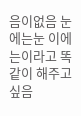음이없음 눈에는눈 이에는이라고 똑같이 해주고싶음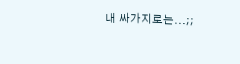내 싸가지로는...;;